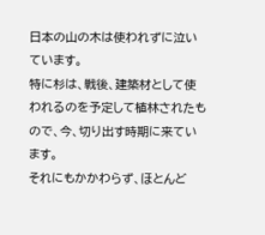日本の山の木は使われずに泣いています。
特に杉は、戦後、建築材として使われるのを予定して植林されたもので、今、切り出す時期に来ています。
それにもかかわらず、ほとんど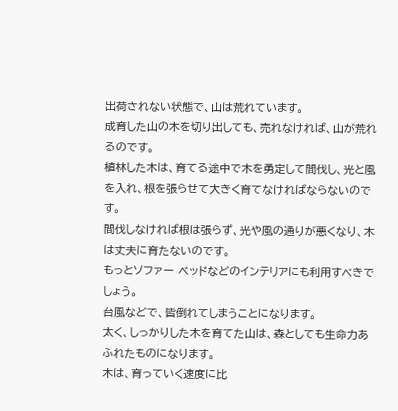出荷されない状態で、山は荒れています。
成育した山の木を切り出しても、売れなければ、山が荒れるのです。
植林した木は、育てる途中で木を勇定して間伐し、光と風を入れ、根を張らせて大きく育てなければならないのです。
間伐しなければ根は張らず、光や風の通りが悪くなり、木は丈夫に育たないのです。
もっとソファー ベッドなどのインテリアにも利用すべきでしょう。
台風などで、皆倒れてしまうことになります。
太く、しっかりした木を育てた山は、森としても生命力あふれたものになります。
木は、育っていく速度に比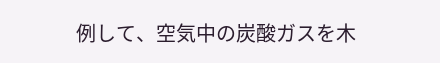例して、空気中の炭酸ガスを木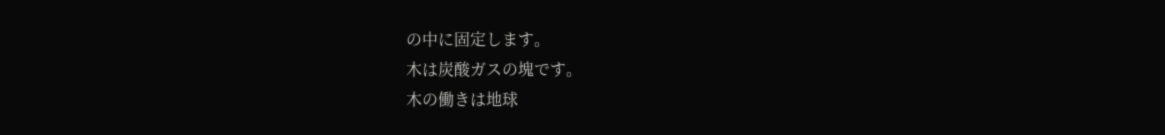の中に固定します。
木は炭酸ガスの塊です。
木の働きは地球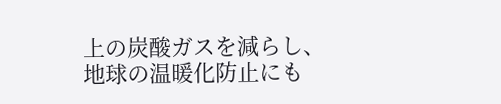上の炭酸ガスを減らし、地球の温暖化防止にも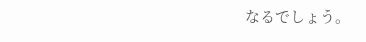なるでしょう。